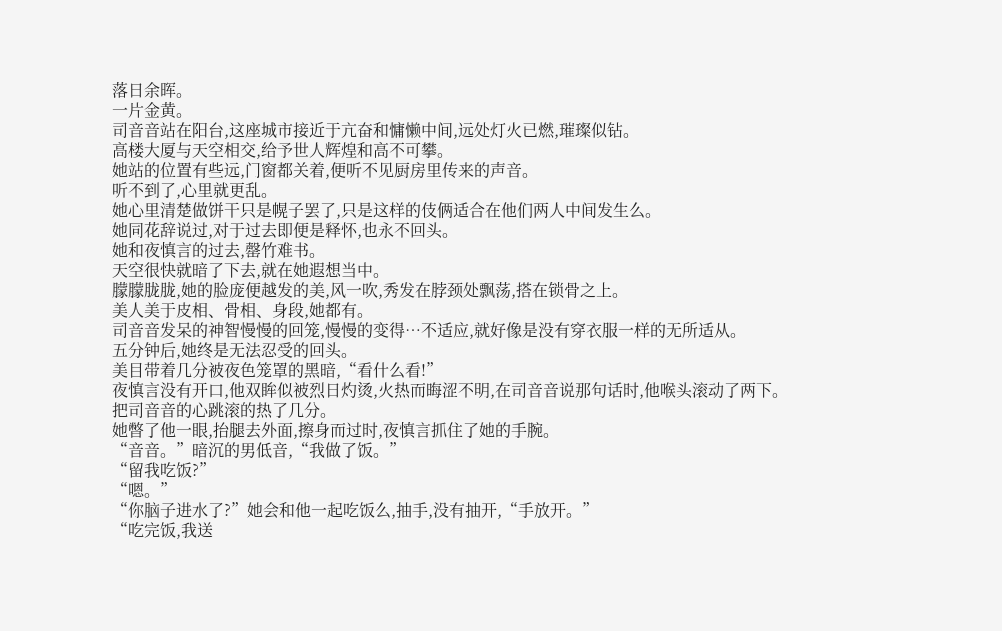落日余晖。
一片金黄。
司音音站在阳台,这座城市接近于亢奋和慵懒中间,远处灯火已燃,璀璨似钻。
高楼大厦与天空相交,给予世人辉煌和高不可攀。
她站的位置有些远,门窗都关着,便听不见厨房里传来的声音。
听不到了,心里就更乱。
她心里清楚做饼干只是幌子罢了,只是这样的伎俩适合在他们两人中间发生么。
她同花辞说过,对于过去即便是释怀,也永不回头。
她和夜慎言的过去,罄竹难书。
天空很快就暗了下去,就在她遐想当中。
朦朦胧胧,她的脸庞便越发的美,风一吹,秀发在脖颈处飘荡,搭在锁骨之上。
美人美于皮相、骨相、身段,她都有。
司音音发呆的神智慢慢的回笼,慢慢的变得…不适应,就好像是没有穿衣服一样的无所适从。
五分钟后,她终是无法忍受的回头。
美目带着几分被夜色笼罩的黑暗,“看什么看!”
夜慎言没有开口,他双眸似被烈日灼烫,火热而晦涩不明,在司音音说那句话时,他喉头滚动了两下。
把司音音的心跳滚的热了几分。
她暼了他一眼,抬腿去外面,擦身而过时,夜慎言抓住了她的手腕。
“音音。”暗沉的男低音,“我做了饭。”
“留我吃饭?”
“嗯。”
“你脑子进水了?”她会和他一起吃饭么,抽手,没有抽开,“手放开。”
“吃完饭,我送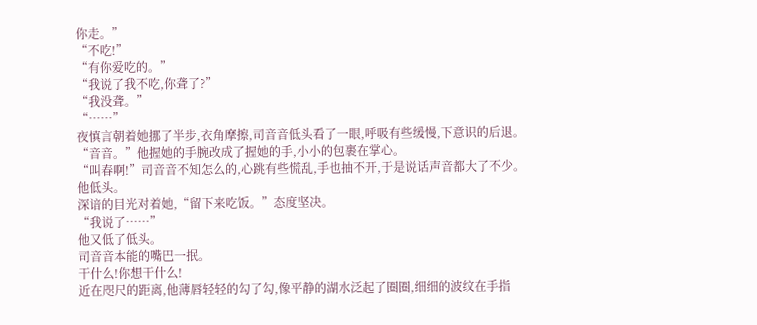你走。”
“不吃!”
“有你爱吃的。”
“我说了我不吃,你聋了?”
“我没聋。”
“……”
夜慎言朝着她挪了半步,衣角摩擦,司音音低头看了一眼,呼吸有些缓慢,下意识的后退。
“音音。”他握她的手腕改成了握她的手,小小的包裹在掌心。
“叫春啊!”司音音不知怎么的,心跳有些慌乱,手也抽不开,于是说话声音都大了不少。
他低头。
深谙的目光对着她,“留下来吃饭。”态度坚决。
“我说了……”
他又低了低头。
司音音本能的嘴巴一抿。
干什么!你想干什么!
近在咫尺的距离,他薄唇轻轻的勾了勾,像平静的湖水泛起了圈圈,细细的波纹在手指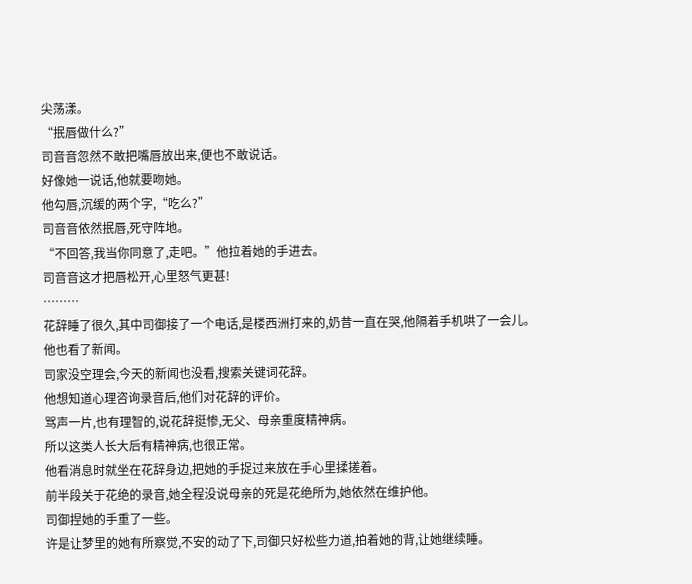尖荡漾。
“抿唇做什么?”
司音音忽然不敢把嘴唇放出来,便也不敢说话。
好像她一说话,他就要吻她。
他勾唇,沉缓的两个字,“吃么?”
司音音依然抿唇,死守阵地。
“不回答,我当你同意了,走吧。”他拉着她的手进去。
司音音这才把唇松开,心里怒气更甚!
………
花辞睡了很久,其中司御接了一个电话,是楼西洲打来的,奶昔一直在哭,他隔着手机哄了一会儿。
他也看了新闻。
司家没空理会,今天的新闻也没看,搜索关键词花辞。
他想知道心理咨询录音后,他们对花辞的评价。
骂声一片,也有理智的,说花辞挺惨,无父、母亲重度精神病。
所以这类人长大后有精神病,也很正常。
他看消息时就坐在花辞身边,把她的手捉过来放在手心里揉搓着。
前半段关于花绝的录音,她全程没说母亲的死是花绝所为,她依然在维护他。
司御捏她的手重了一些。
许是让梦里的她有所察觉,不安的动了下,司御只好松些力道,拍着她的背,让她继续睡。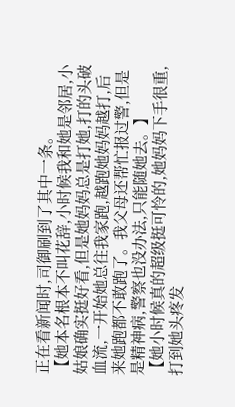正在看新闻时,司御刷到了其中一条。
【她本名根本不叫花辞,小时候我和她是邻居,小姑娘确实挺好看,但是她妈妈总是打她,打的头破血流,一开始她总往我家跑,越跑她妈妈越打,后来她跑都不敢跑了。我父母还帮忙报过警,但是是精神病,警察也没办法,只能随她去。】
【她小时候真的超级挺可怜的,她妈妈下手很重,打到她头疼发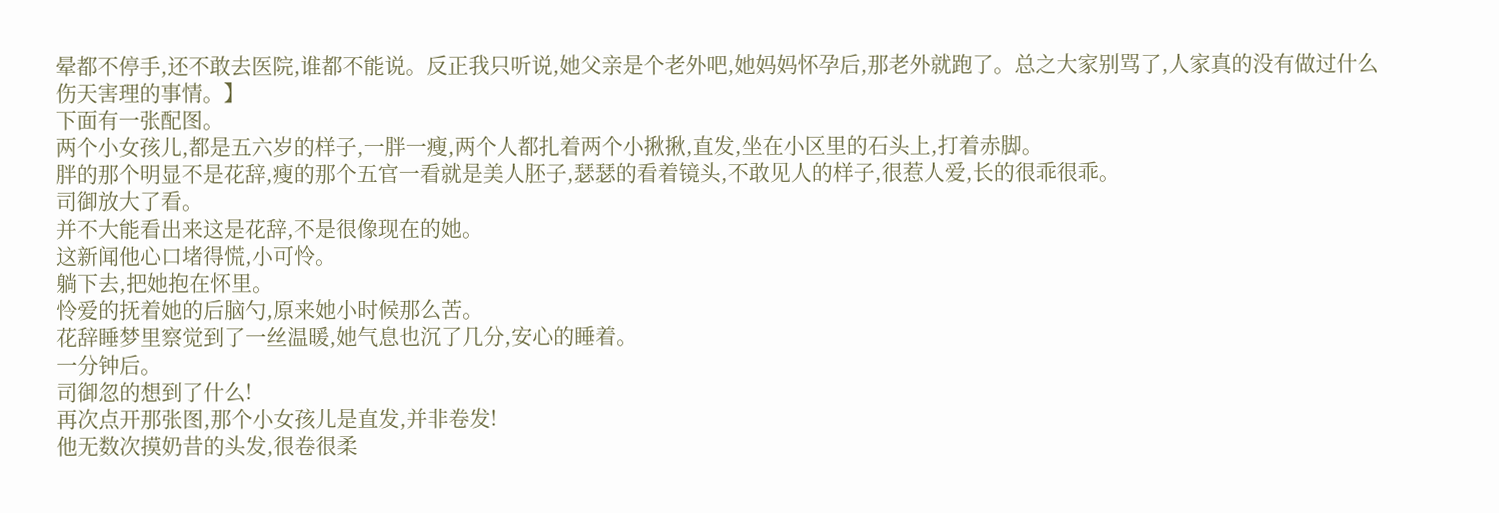晕都不停手,还不敢去医院,谁都不能说。反正我只听说,她父亲是个老外吧,她妈妈怀孕后,那老外就跑了。总之大家别骂了,人家真的没有做过什么伤天害理的事情。】
下面有一张配图。
两个小女孩儿,都是五六岁的样子,一胖一瘦,两个人都扎着两个小揪揪,直发,坐在小区里的石头上,打着赤脚。
胖的那个明显不是花辞,瘦的那个五官一看就是美人胚子,瑟瑟的看着镜头,不敢见人的样子,很惹人爱,长的很乖很乖。
司御放大了看。
并不大能看出来这是花辞,不是很像现在的她。
这新闻他心口堵得慌,小可怜。
躺下去,把她抱在怀里。
怜爱的抚着她的后脑勺,原来她小时候那么苦。
花辞睡梦里察觉到了一丝温暖,她气息也沉了几分,安心的睡着。
一分钟后。
司御忽的想到了什么!
再次点开那张图,那个小女孩儿是直发,并非卷发!
他无数次摸奶昔的头发,很卷很柔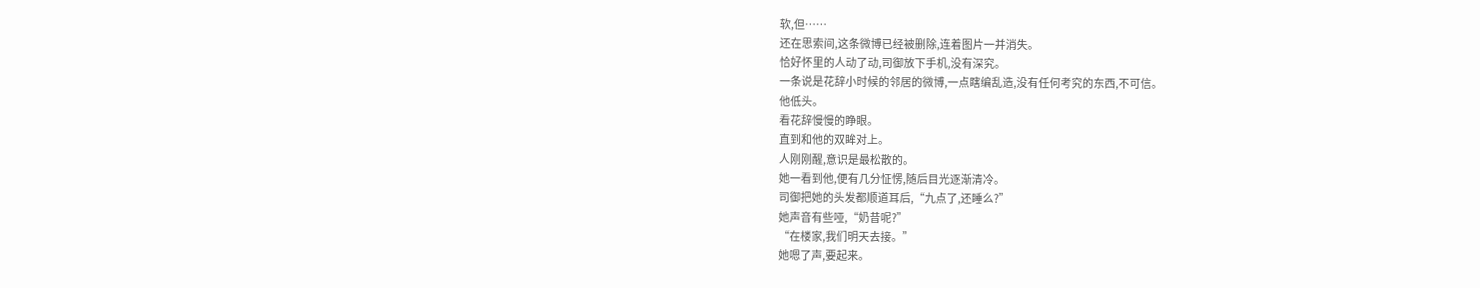软,但……
还在思索间,这条微博已经被删除,连着图片一并消失。
恰好怀里的人动了动,司御放下手机,没有深究。
一条说是花辞小时候的邻居的微博,一点瞎编乱造,没有任何考究的东西,不可信。
他低头。
看花辞慢慢的睁眼。
直到和他的双眸对上。
人刚刚醒,意识是最松散的。
她一看到他,便有几分怔愣,随后目光逐渐清冷。
司御把她的头发都顺道耳后,“九点了,还睡么?”
她声音有些哑,“奶昔呢?”
“在楼家,我们明天去接。”
她嗯了声,要起来。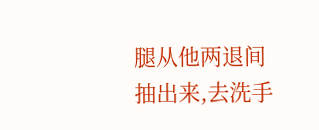腿从他两退间抽出来,去洗手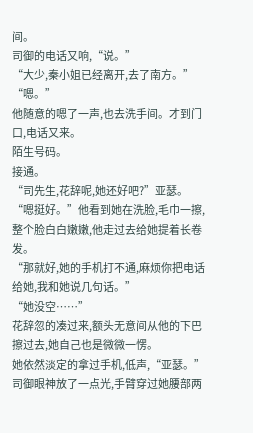间。
司御的电话又响,“说。”
“大少,秦小姐已经离开,去了南方。”
“嗯。”
他随意的嗯了一声,也去洗手间。才到门口,电话又来。
陌生号码。
接通。
“司先生,花辞呢,她还好吧?”亚瑟。
“嗯挺好。”他看到她在洗脸,毛巾一擦,整个脸白白嫩嫩,他走过去给她提着长卷发。
“那就好,她的手机打不通,麻烦你把电话给她,我和她说几句话。”
“她没空……”
花辞忽的凑过来,额头无意间从他的下巴擦过去,她自己也是微微一愣。
她依然淡定的拿过手机,低声,“亚瑟。”
司御眼神放了一点光,手臂穿过她腰部两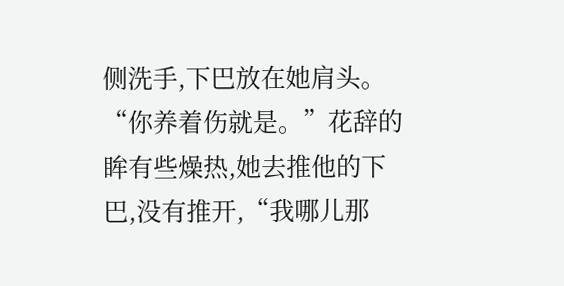侧洗手,下巴放在她肩头。
“你养着伤就是。”花辞的眸有些燥热,她去推他的下巴,没有推开,“我哪儿那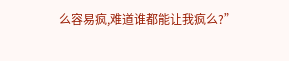么容易疯,难道谁都能让我疯么?”